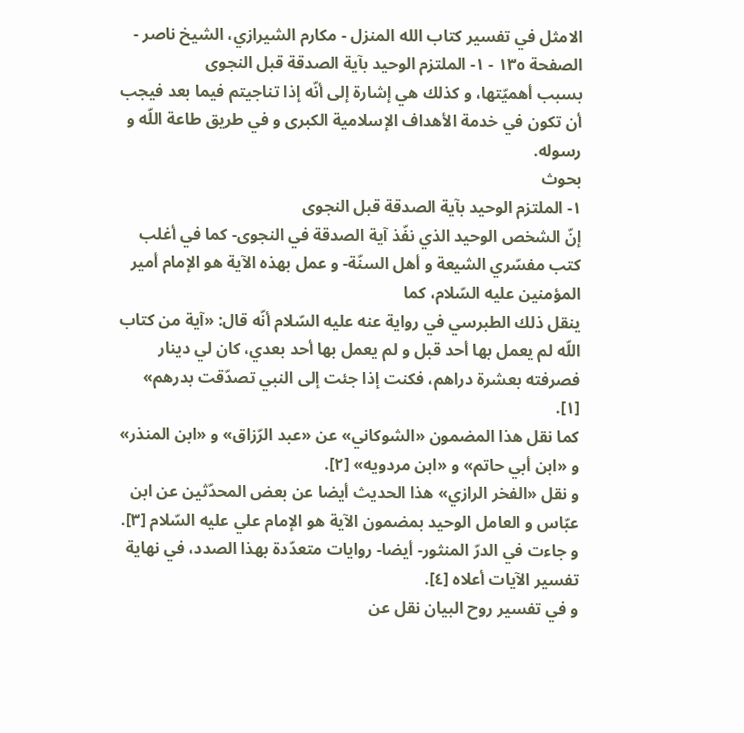الامثل في تفسير كتاب الله المنزل - مكارم الشيرازي، الشيخ ناصر - الصفحة ١٣٥ - ١- الملتزم الوحيد بآية الصدقة قبل النجوى
بسبب أهميّتها، و كذلك هي إشارة إلى أنّه إذا تناجيتم فيما بعد فيجب أن تكون في خدمة الأهداف الإسلامية الكبرى و في طريق طاعة اللّه و رسوله.
بحوث
١- الملتزم الوحيد بآية الصدقة قبل النجوى
إنّ الشخص الوحيد الذي نفّذ آية الصدقة في النجوى- كما في أغلب كتب مفسّري الشيعة و أهل السنّة- و عمل بهذه الآية هو الإمام أمير المؤمنين عليه السّلام، كما
ينقل ذلك الطبرسي في رواية عنه عليه السّلام أنّه قال: «آية من كتاب اللّه لم يعمل بها أحد قبل و لم يعمل بها أحد بعدي، كان لي دينار فصرفته بعشرة دراهم، فكنت إذا جئت إلى النبي تصدّقت بدرهم» [١].
كما نقل هذا المضمون «الشوكاني» عن «عبد الرّزاق» و «ابن المنذر» و «ابن أبي حاتم» و «ابن مردويه» [٢].
و نقل «الفخر الرازي» هذا الحديث أيضا عن بعض المحدّثين عن ابن عبّاس و العامل الوحيد بمضمون الآية هو الإمام علي عليه السّلام [٣].
و جاءت في الدرّ المنثور- أيضا- روايات متعدّدة بهذا الصدد، في نهاية تفسير الآيات أعلاه [٤].
و في تفسير روح البيان نقل عن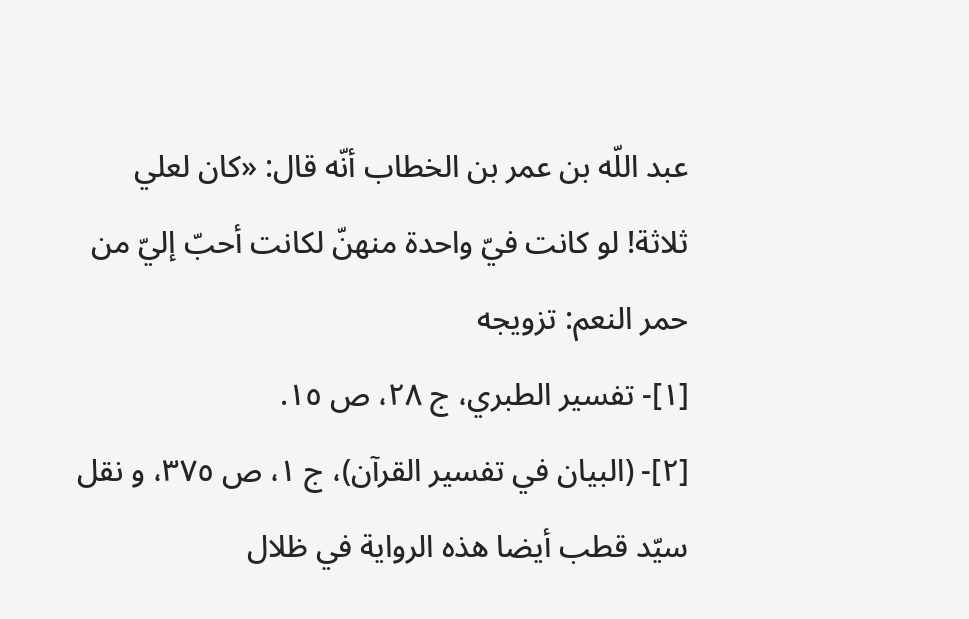عبد اللّه بن عمر بن الخطاب أنّه قال: «كان لعلي ثلاثة! لو كانت فيّ واحدة منهنّ لكانت أحبّ إليّ من حمر النعم: تزويجه
[١]- تفسير الطبري، ج ٢٨، ص ١٥.
[٢]- (البيان في تفسير القرآن)، ج ١، ص ٣٧٥، و نقل سيّد قطب أيضا هذه الرواية في ظلال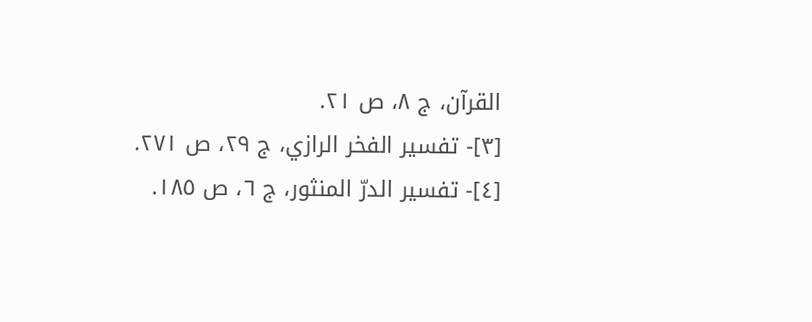القرآن، ج ٨، ص ٢١.
[٣]- تفسير الفخر الرازي، ج ٢٩، ص ٢٧١.
[٤]- تفسير الدرّ المنثور، ج ٦، ص ١٨٥.